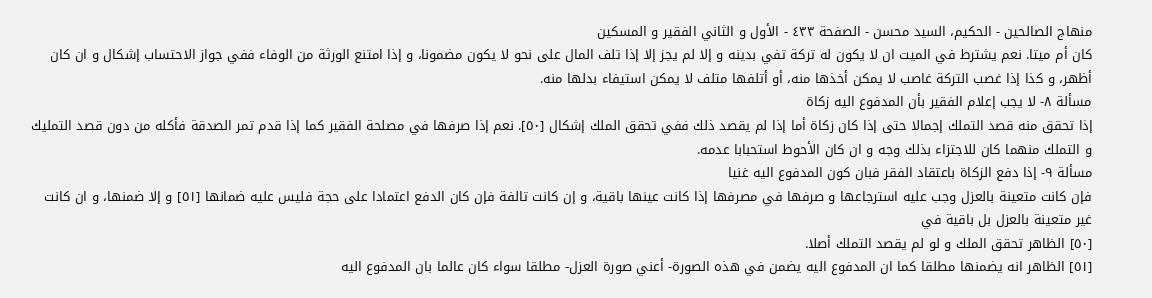منهاج الصالحين - الحكيم، السيد محسن - الصفحة ٤٣٣ - الأول و الثاني الفقير و المسكين
كان أم ميتا. نعم يشترط في الميت ان لا يكون له تركة تفي بدينه و إلا لم يجز إلا إذا تلف المال على نحو لا يكون مضمونا، و إذا امتنع الورثة من الوفاء ففي جواز الاحتساب إشكال و ان كان أظهر، و كذا إذا غصب التركة غاصب لا يمكن أخذها منه، أو أتلفها متلف لا يمكن استيفاء بدلها منه.
مسألة ٨- لا يجب إعلام الفقير بأن المدفوع اليه زكاة
إذا تحقق منه قصد التملك إجمالا حتى إذا كان زكاة أما إذا لم يقصد ذلك ففي تحقق الملك إشكال [٥٠]. نعم إذا صرفها في مصلحة الفقير كما إذا قدم تمر الصدقة فأكله من دون قصد التمليك و التملك منهما كان للاجتزاء بذلك وجه و ان كان الأحوط استحبابا عدمه.
مسألة ٩- إذا دفع الزكاة باعتقاد الفقر فبان كون المدفوع اليه غنيا
فإن كانت متعينة بالعزل وجب عليه استرجاعها و صرفها في مصرفها إذا كانت عينها باقية، و إن كانت تالفة فإن كان الدفع اعتمادا على حجة فليس عليه ضمانها [٥١] و إلا ضمنها، و ان كانت غير متعينة بالعزل بل باقية في
[٥٠] الظاهر تحقق الملك و لو لم يقصد التملك أصلا.
[٥١] الظاهر انه يضمنها مطلقا كما ان المدفوع اليه يضمن في هذه الصورة- أعني صورة العزل- مطلقا سواء كان عالما بان المدفوع اليه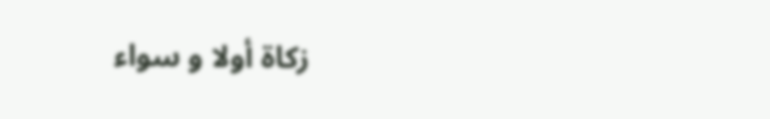زكاة أولا و سواء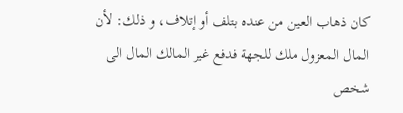كان ذهاب العين من عنده بتلف أو إتلاف، و ذلك: لأن المال المعزول ملك للجهة فدفع غير المالك المال الى شخص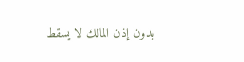بدون إذن المالك لا يسقط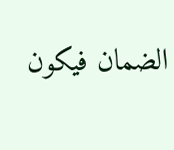الضمان فيكون